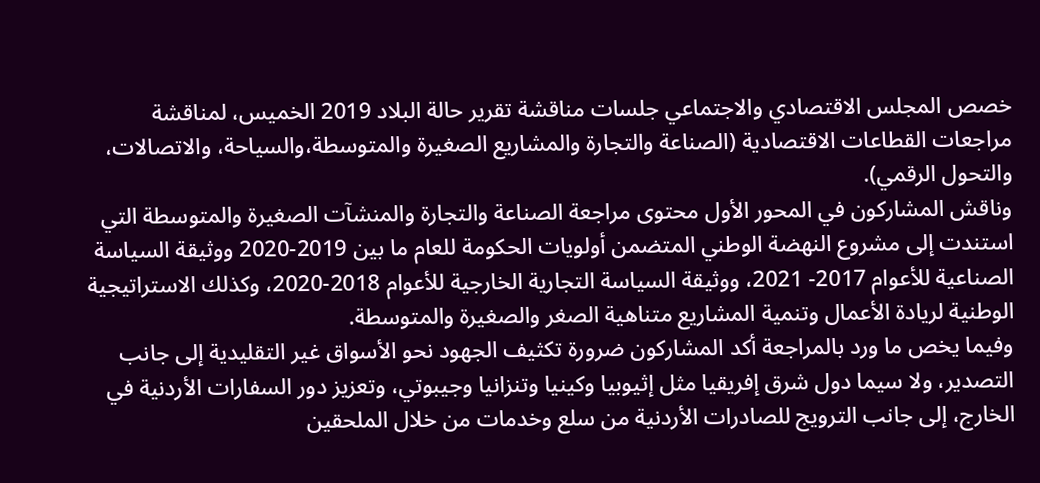خصص المجلس الاقتصادي والاجتماعي جلسات مناقشة تقرير حالة البلاد 2019 الخميس، لمناقشة مراجعات القطاعات الاقتصادية (الصناعة والتجارة والمشاريع الصغيرة والمتوسطة،والسياحة، والاتصالات، والتحول الرقمي).
وناقش المشاركون في المحور الأول محتوى مراجعة الصناعة والتجارة والمنشآت الصغيرة والمتوسطة التي استندت إلى مشروع النهضة الوطني المتضمن أولويات الحكومة للعام ما بين 2019-2020 ووثيقة السياسة الصناعية للأعوام 2017- 2021، ووثيقة السياسة التجارية الخارجية للأعوام 2018-2020، وكذلك الاستراتيجية الوطنية لريادة الأعمال وتنمية المشاريع متناهية الصغر والصغيرة والمتوسطة.
وفيما يخص ما ورد بالمراجعة أكد المشاركون ضرورة تكثيف الجهود نحو الأسواق غير التقليدية إلى جانب التصدير، ولا سيما دول شرق إفريقيا مثل إثيوبيا وكينيا وتنزانيا وجيبوتي، وتعزيز دور السفارات الأردنية في الخارج، إلى جانب الترويج للصادرات الأردنية من سلع وخدمات من خلال الملحقين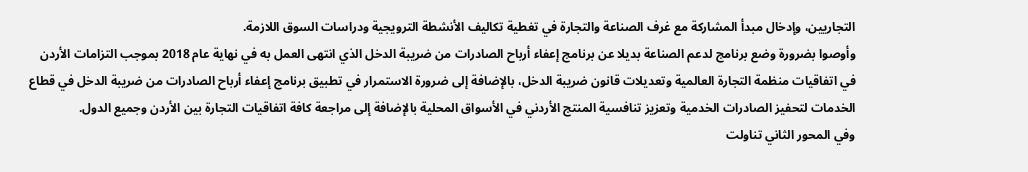التجاريين، وإدخال مبدأ المشاركة مع غرف الصناعة والتجارة في تغطية تكاليف الأنشطة الترويجية ودراسات السوق اللازمة.
وأوصوا بضرورة وضع برنامج لدعم الصناعة بديلا عن برنامج إعفاء أرباح الصادرات من ضريبة الدخل الذي انتهى العمل به في نهاية عام 2018 بموجب التزامات الأردن في اتفاقيات منظمة التجارة العالمية وتعديلات قانون ضريبة الدخل، بالإضافة إلى ضرورة الاستمرار في تطبيق برنامج إعفاء أرباح الصادرات من ضريبة الدخل في قطاع الخدمات لتحفيز الصادرات الخدمية وتعزيز تنافسية المنتج الأردني في الأسواق المحلية بالإضافة إلى مراجعة كافة اتفاقيات التجارة بين الأردن وجميع الدول.
وفي المحور الثاني تناولت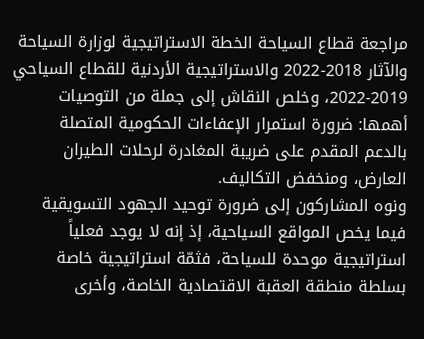مراجعة قطاع السياحة الخطة الاستراتيجية لوزارة السياحة والآثار 2018-2022 والاستراتيجية الأردنية للقطاع السياحي 2019-2022، وخلص النقاش إلى جملة من التوصيات أهمها: ضرورة استمرار الإعفاءات الحكومية المتصلة بالدعم المقدم على ضريبة المغادرة لرحلات الطيران العارض، ومنخفض التكاليف.
ونوه المشاركون إلى ضرورة توحيد الجهود التسويقية فيما يخص المواقع السياحية، إذ إنه لا يوجد فعلياً استراتيجية موحدة للسياحة، فثمّة استراتيجية خاصة بسلطة منطقة العقبة الاقتصادية الخاصة، وأخرى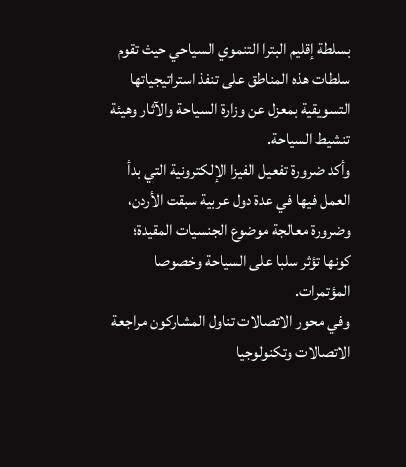بسلطة إقليم البترا التنموي السياحي حيث تقوم سلطات هذه المناطق على تنفذ استراتيجياتها التسويقية بمعزل عن وزارة السياحة والآثار وهيئة تنشيط السياحة.
وأكد ضرورة تفعيل الفيزا الإلكترونية التي بدأ العمل فيها في عدة دول عربية سبقت الأردن، وضرورة معالجة موضوع الجنسيات المقيدة؛ كونها تؤثر سلبا على السياحة وخصوصا المؤتمرات.
وفي محور الاتصالات تناول المشاركون مراجعة الاتصالات وتكنولوجيا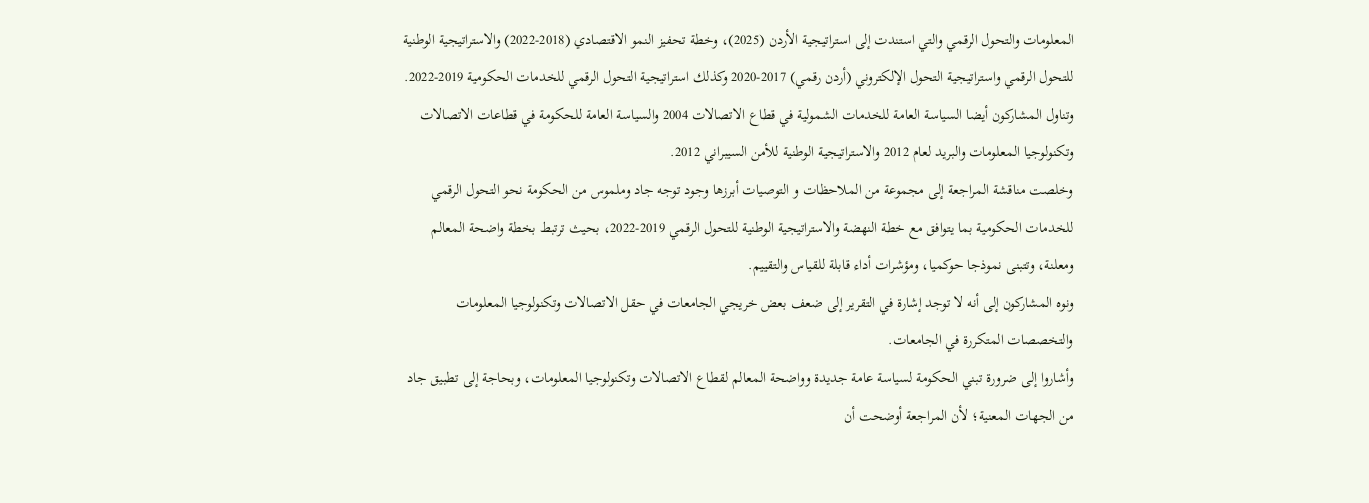المعلومات والتحول الرقمي والتي استندت إلى استراتيجية الأردن (2025)، وخطة تحفيز النمو الاقتصادي (2018-2022) والاستراتيجية الوطنية للتحول الرقمي واستراتيجية التحول الإلكتروني (أردن رقمي) 2017-2020 وكذلك استراتيجية التحول الرقمي للخدمات الحكومية 2019-2022. وتناول المشاركون أيضا السياسة العامة للخدمات الشمولية في قطاع الاتصالات 2004 والسياسة العامة للحكومة في قطاعات الاتصالات وتكنولوجيا المعلومات والبريد لعام 2012 والاستراتيجية الوطنية للأمن السيبراني 2012.
وخلصت مناقشة المراجعة إلى مجموعة من الملاحظات و التوصيات أبرزها وجود توجه جاد وملموس من الحكومة نحو التحول الرقمي للخدمات الحكومية بما يتوافق مع خطة النهضة والاستراتيجية الوطنية للتحول الرقمي 2019-2022، بحيث ترتبط بخطة واضحة المعالم ومعلنة، وتتبنى نموذجا حوكميا، ومؤشرات أداء قابلة للقياس والتقييم.
ونوه المشاركون إلى أنه لا توجد إشارة في التقرير إلى ضعف بعض خريجي الجامعات في حقل الاتصالات وتكنولوجيا المعلومات والتخصصات المتكررة في الجامعات.
وأشاروا إلى ضرورة تبني الحكومة لسياسة عامة جديدة وواضحة المعالم لقطاع الاتصالات وتكنولوجيا المعلومات، وبحاجة إلى تطبيق جاد من الجهات المعنية؛ لأن المراجعة أوضحت أن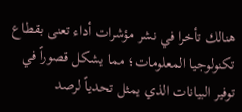هنالك تأخرا في نشر مؤشرات أداء تعنى بقطاع تكنولوجيا المعلومات؛ مما يشكل قصوراً في توفير البيانات الذي يمثل تحدياً لرصد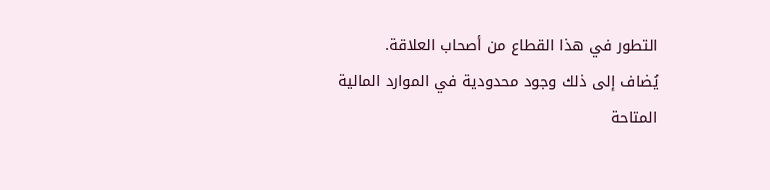التطور في هذا القطاع من أصحاب العلاقة.
يُضاف إلى ذلك وجود محدودية في الموارد المالية المتاحة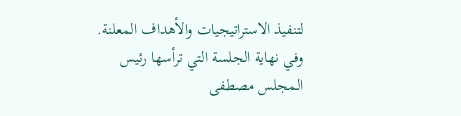لتنفيذ الاستراتيجيات والأهداف المعلنة.
وفي نهاية الجلسة التي ترأسها رئيس المجلس مصطفى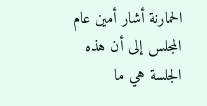الحمارنة أشار أمين عام المجلس إلى أن هذه الجلسة هي ما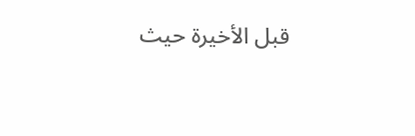قبل الأخيرة حيث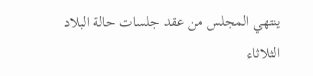ينتهي المجلس من عقد جلسات حالة البلاد الثلاثاء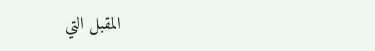المقبل التي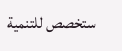ستخصص للتنمية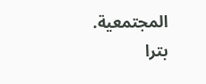المجتمعية.
بترا